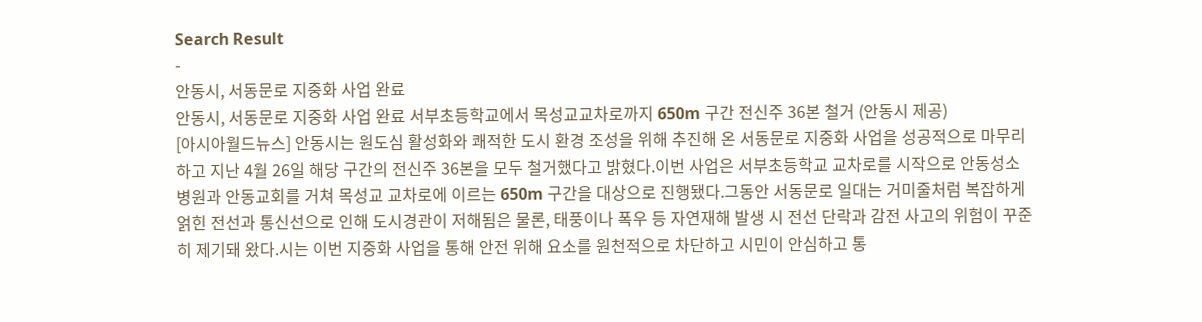Search Result
-
안동시, 서동문로 지중화 사업 완료
안동시, 서동문로 지중화 사업 완료 서부초등학교에서 목성교교차로까지 650m 구간 전신주 36본 철거 (안동시 제공)
[아시아월드뉴스] 안동시는 원도심 활성화와 쾌적한 도시 환경 조성을 위해 추진해 온 서동문로 지중화 사업을 성공적으로 마무리하고 지난 4월 26일 해당 구간의 전신주 36본을 모두 철거했다고 밝혔다.이번 사업은 서부초등학교 교차로를 시작으로 안동성소병원과 안동교회를 거쳐 목성교 교차로에 이르는 650m 구간을 대상으로 진행됐다.그동안 서동문로 일대는 거미줄처럼 복잡하게 얽힌 전선과 통신선으로 인해 도시경관이 저해됨은 물론, 태풍이나 폭우 등 자연재해 발생 시 전선 단락과 감전 사고의 위험이 꾸준히 제기돼 왔다.시는 이번 지중화 사업을 통해 안전 위해 요소를 원천적으로 차단하고 시민이 안심하고 통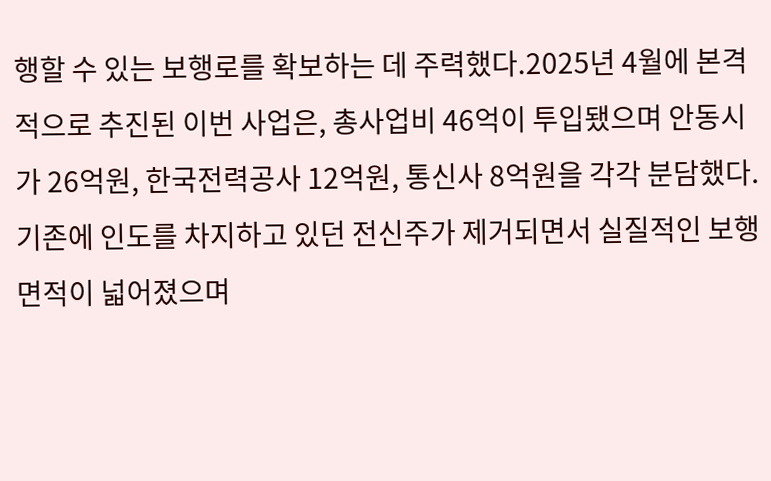행할 수 있는 보행로를 확보하는 데 주력했다.2025년 4월에 본격적으로 추진된 이번 사업은, 총사업비 46억이 투입됐으며 안동시가 26억원, 한국전력공사 12억원, 통신사 8억원을 각각 분담했다.기존에 인도를 차지하고 있던 전신주가 제거되면서 실질적인 보행 면적이 넓어졌으며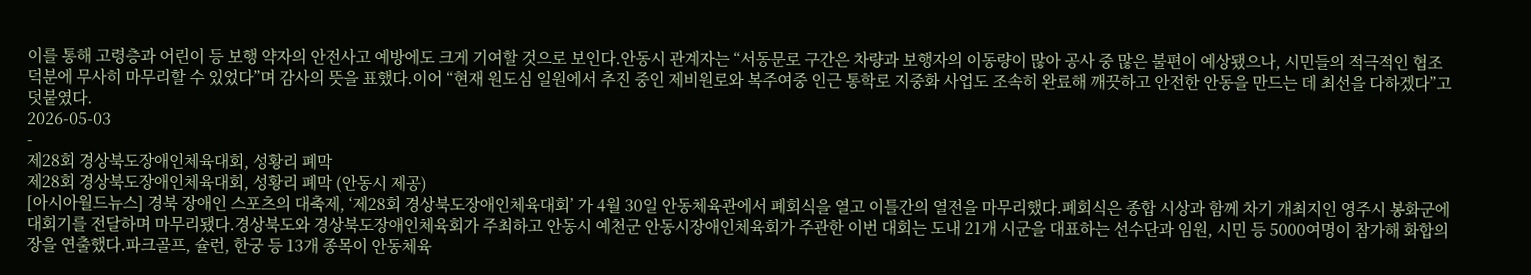이를 통해 고령층과 어린이 등 보행 약자의 안전사고 예방에도 크게 기여할 것으로 보인다.안동시 관계자는 “서동문로 구간은 차량과 보행자의 이동량이 많아 공사 중 많은 불편이 예상됐으나, 시민들의 적극적인 협조 덕분에 무사히 마무리할 수 있었다”며 감사의 뜻을 표했다.이어 “현재 원도심 일원에서 추진 중인 제비원로와 복주여중 인근 통학로 지중화 사업도 조속히 완료해 깨끗하고 안전한 안동을 만드는 데 최선을 다하겠다”고 덧붙였다.
2026-05-03
-
제28회 경상북도장애인체육대회, 성황리 폐막
제28회 경상북도장애인체육대회, 성황리 폐막 (안동시 제공)
[아시아월드뉴스] 경북 장애인 스포츠의 대축제, ‘제28회 경상북도장애인체육대회’ 가 4월 30일 안동체육관에서 폐회식을 열고 이틀간의 열전을 마무리했다.폐회식은 종합 시상과 함께 차기 개최지인 영주시 봉화군에 대회기를 전달하며 마무리됐다.경상북도와 경상북도장애인체육회가 주최하고 안동시 예천군 안동시장애인체육회가 주관한 이번 대회는 도내 21개 시군을 대표하는 선수단과 임원, 시민 등 5000여명이 참가해 화합의 장을 연출했다.파크골프, 슐런, 한궁 등 13개 종목이 안동체육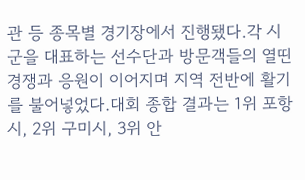관 등 종목별 경기장에서 진행됐다.각 시군을 대표하는 선수단과 방문객들의 열띤 경쟁과 응원이 이어지며 지역 전반에 활기를 불어넣었다.대회 종합 결과는 1위 포항시, 2위 구미시, 3위 안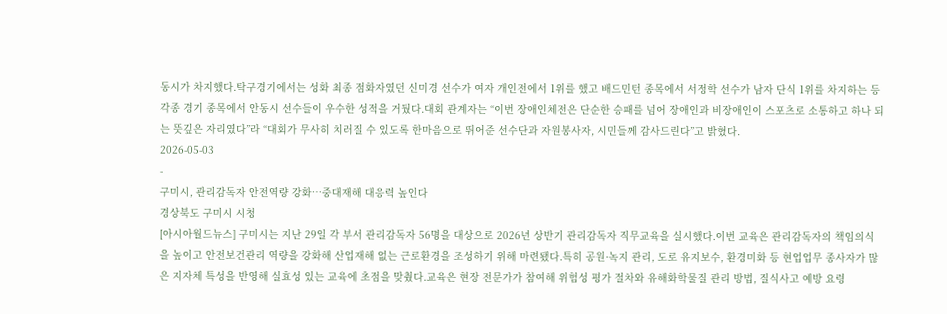동시가 차지했다.탁구경기에서는 성화 최종 점화자였던 신미경 선수가 여자 개인전에서 1위를 했고 배드민턴 종목에서 서정학 선수가 남자 단식 1위를 차지하는 등 각종 경기 종목에서 안동시 선수들이 우수한 성적을 거뒀다.대회 관계자는 “이번 장애인체전은 단순한 승패를 넘어 장애인과 비장애인이 스포츠로 소통하고 하나 되는 뜻깊은 자리였다”라 “대회가 무사히 치러질 수 있도록 한마음으로 뛰어준 선수단과 자원봉사자, 시민들께 감사드린다”고 밝혔다.
2026-05-03
-
구미시, 관리감독자 안전역량 강화…중대재해 대응력 높인다
경상북도 구미시 시청
[아시아월드뉴스] 구미시는 지난 29일 각 부서 관리감독자 56명을 대상으로 2026년 상반기 관리감독자 직무교육을 실시했다.이번 교육은 관리감독자의 책임의식을 높이고 안전보건관리 역량을 강화해 산업재해 없는 근로환경을 조성하기 위해 마련됐다.특히 공원·녹지 관리, 도로 유지보수, 환경미화 등 현업업무 종사자가 많은 지자체 특성을 반영해 실효성 있는 교육에 초점을 맞췄다.교육은 현장 전문가가 참여해 위험성 평가 절차와 유해화학물질 관리 방법, 질식사고 예방 요령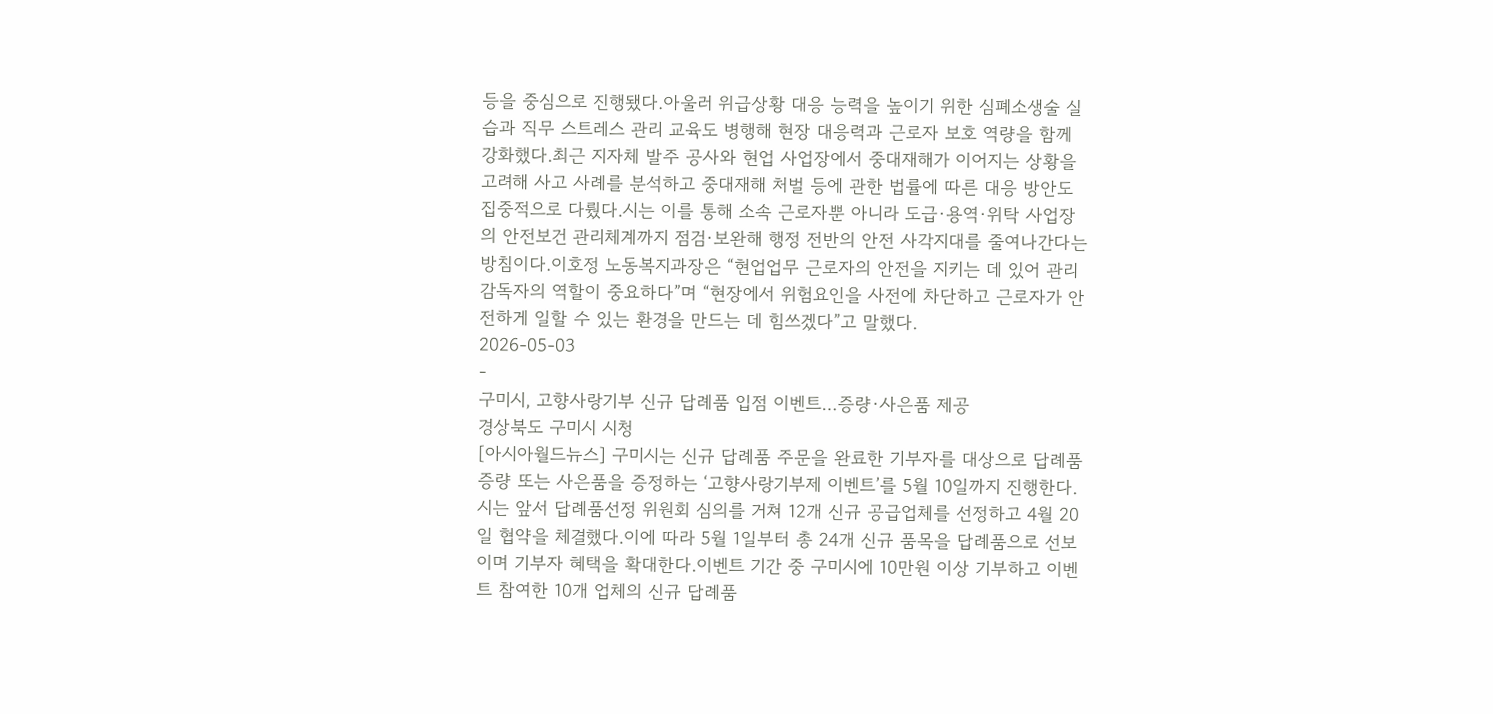등을 중심으로 진행됐다.아울러 위급상황 대응 능력을 높이기 위한 심폐소생술 실습과 직무 스트레스 관리 교육도 병행해 현장 대응력과 근로자 보호 역량을 함께 강화했다.최근 지자체 발주 공사와 현업 사업장에서 중대재해가 이어지는 상황을 고려해 사고 사례를 분석하고 중대재해 처벌 등에 관한 법률에 따른 대응 방안도 집중적으로 다뤘다.시는 이를 통해 소속 근로자뿐 아니라 도급·용역·위탁 사업장의 안전보건 관리체계까지 점검·보완해 행정 전반의 안전 사각지대를 줄여나간다는 방침이다.이호정 노동복지과장은 “현업업무 근로자의 안전을 지키는 데 있어 관리감독자의 역할이 중요하다”며 “현장에서 위험요인을 사전에 차단하고 근로자가 안전하게 일할 수 있는 환경을 만드는 데 힘쓰겠다”고 말했다.
2026-05-03
-
구미시, 고향사랑기부 신규 답례품 입점 이벤트…증량·사은품 제공
경상북도 구미시 시청
[아시아월드뉴스] 구미시는 신규 답례품 주문을 완료한 기부자를 대상으로 답례품 증량 또는 사은품을 증정하는 ‘고향사랑기부제 이벤트’를 5월 10일까지 진행한다.시는 앞서 답례품선정 위원회 심의를 거쳐 12개 신규 공급업체를 선정하고 4월 20일 협약을 체결했다.이에 따라 5월 1일부터 총 24개 신규 품목을 답례품으로 선보이며 기부자 혜택을 확대한다.이벤트 기간 중 구미시에 10만원 이상 기부하고 이벤트 참여한 10개 업체의 신규 답례품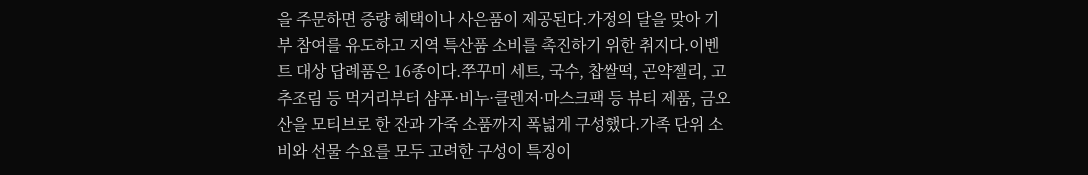을 주문하면 증량 혜택이나 사은품이 제공된다.가정의 달을 맞아 기부 참여를 유도하고 지역 특산품 소비를 촉진하기 위한 취지다.이벤트 대상 답례품은 16종이다.쭈꾸미 세트, 국수, 찹쌀떡, 곤약젤리, 고추조림 등 먹거리부터 샴푸·비누·클렌저·마스크팩 등 뷰티 제품, 금오산을 모티브로 한 잔과 가죽 소품까지 폭넓게 구성했다.가족 단위 소비와 선물 수요를 모두 고려한 구성이 특징이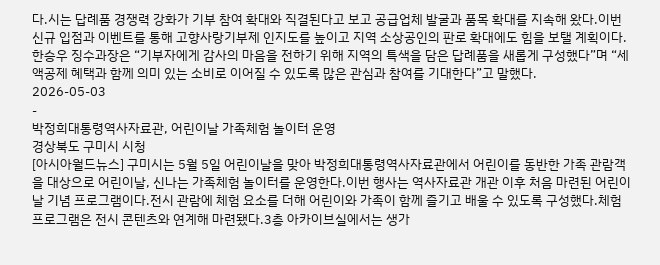다.시는 답례품 경쟁력 강화가 기부 참여 확대와 직결된다고 보고 공급업체 발굴과 품목 확대를 지속해 왔다.이번 신규 입점과 이벤트를 통해 고향사랑기부제 인지도를 높이고 지역 소상공인의 판로 확대에도 힘을 보탤 계획이다.한승우 징수과장은 “기부자에게 감사의 마음을 전하기 위해 지역의 특색을 담은 답례품을 새롭게 구성했다”며 “세액공제 혜택과 함께 의미 있는 소비로 이어질 수 있도록 많은 관심과 참여를 기대한다”고 말했다.
2026-05-03
-
박정희대통령역사자료관, 어린이날 가족체험 놀이터 운영
경상북도 구미시 시청
[아시아월드뉴스] 구미시는 5월 5일 어린이날을 맞아 박정희대통령역사자료관에서 어린이를 동반한 가족 관람객을 대상으로 어린이날, 신나는 가족체험 놀이터를 운영한다.이번 행사는 역사자료관 개관 이후 처음 마련된 어린이날 기념 프로그램이다.전시 관람에 체험 요소를 더해 어린이와 가족이 함께 즐기고 배울 수 있도록 구성했다.체험 프로그램은 전시 콘텐츠와 연계해 마련됐다.3층 아카이브실에서는 생가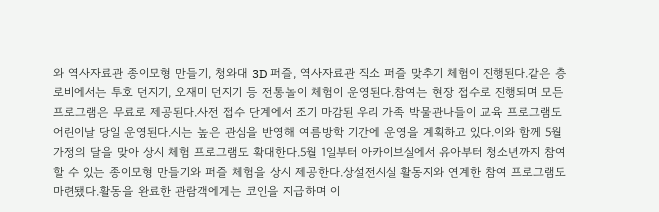와 역사자료관 종이모형 만들기, 청와대 3D 퍼즐, 역사자료관 직소 퍼즐 맞추기 체험이 진행된다.같은 층 로비에서는 투호 던지기, 오재미 던지기 등 전통놀이 체험이 운영된다.참여는 현장 접수로 진행되며 모든 프로그램은 무료로 제공된다.사전 접수 단계에서 조기 마감된 우리 가족 박물관나들이 교육 프로그램도 어린이날 당일 운영된다.시는 높은 관심을 반영해 여름방학 기간에 운영을 계획하고 있다.이와 함께 5월 가정의 달을 맞아 상시 체험 프로그램도 확대한다.5월 1일부터 아카이브실에서 유아부터 청소년까지 참여할 수 있는 종이모형 만들기와 퍼즐 체험을 상시 제공한다.상설전시실 활동지와 연계한 참여 프로그램도 마련됐다.활동을 완료한 관람객에게는 코인을 지급하며 이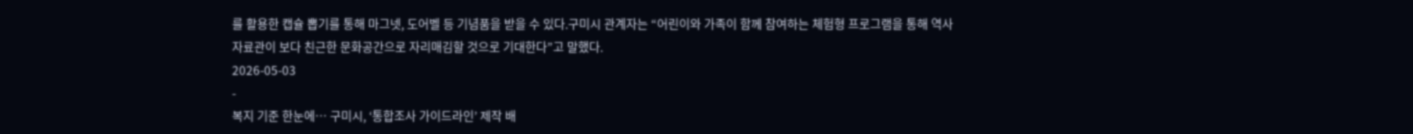를 활용한 캡슐 뽑기를 통해 마그넷, 도어벨 등 기념품을 받을 수 있다.구미시 관계자는 “어린이와 가족이 함께 참여하는 체험형 프로그램을 통해 역사자료관이 보다 친근한 문화공간으로 자리매김할 것으로 기대한다”고 말했다.
2026-05-03
-
복지 기준 한눈에… 구미시, ‘통합조사 가이드라인’ 제작 배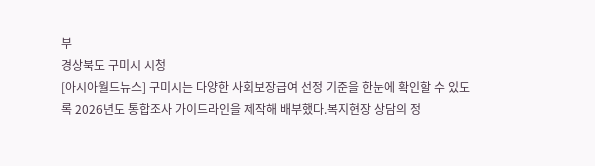부
경상북도 구미시 시청
[아시아월드뉴스] 구미시는 다양한 사회보장급여 선정 기준을 한눈에 확인할 수 있도록 2026년도 통합조사 가이드라인을 제작해 배부했다.복지현장 상담의 정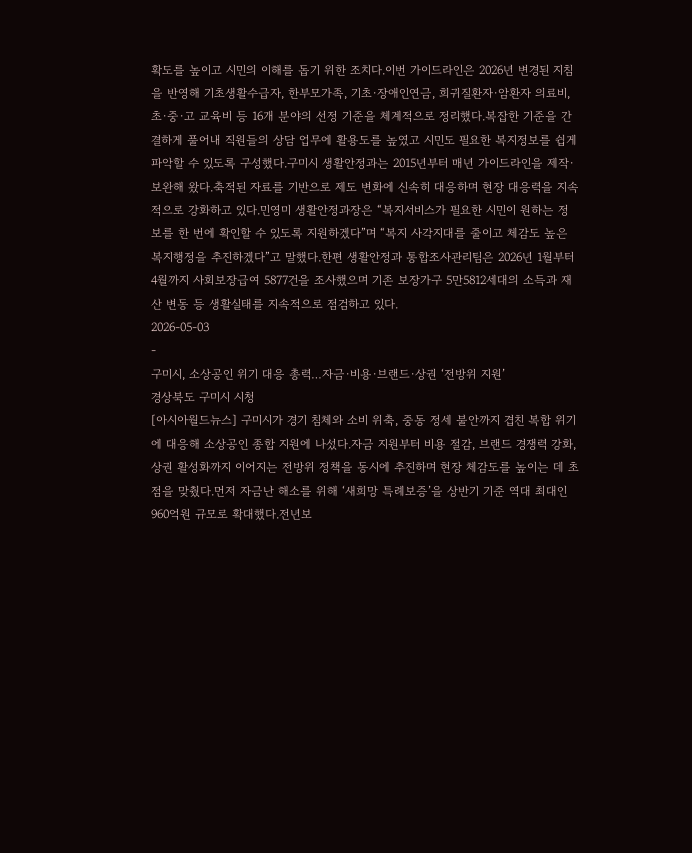확도를 높이고 시민의 이해를 돕기 위한 조치다.이번 가이드라인은 2026년 변경된 지침을 반영해 기초생활수급자, 한부모가족, 기초·장애인연금, 희귀질환자·암환자 의료비, 초·중·고 교육비 등 16개 분야의 선정 기준을 체계적으로 정리했다.복잡한 기준을 간결하게 풀어내 직원들의 상담 업무에 활용도를 높였고 시민도 필요한 복지정보를 쉽게 파악할 수 있도록 구성했다.구미시 생활안정과는 2015년부터 매년 가이드라인을 제작·보완해 왔다.축적된 자료를 기반으로 제도 변화에 신속히 대응하며 현장 대응력을 지속적으로 강화하고 있다.민영미 생활안정과장은 “복지서비스가 필요한 시민이 원하는 정보를 한 번에 확인할 수 있도록 지원하겠다”며 “복지 사각지대를 줄이고 체감도 높은 복지행정을 추진하겠다”고 말했다.한편 생활안정과 통합조사관리팀은 2026년 1월부터 4월까지 사회보장급여 5877건을 조사했으며 기존 보장가구 5만5812세대의 소득과 재산 변동 등 생활실태를 지속적으로 점검하고 있다.
2026-05-03
-
구미시, 소상공인 위기 대응 총력…자금·비용·브랜드·상권 ‘전방위 지원’
경상북도 구미시 시청
[아시아월드뉴스] 구미시가 경기 침체와 소비 위축, 중동 정세 불안까지 겹친 복합 위기에 대응해 소상공인 종합 지원에 나섰다.자금 지원부터 비용 절감, 브랜드 경쟁력 강화, 상권 활성화까지 이어지는 전방위 정책을 동시에 추진하며 현장 체감도를 높이는 데 초점을 맞췄다.먼저 자금난 해소를 위해 ‘새희망 특례보증’을 상반기 기준 역대 최대인 960억원 규모로 확대했다.전년보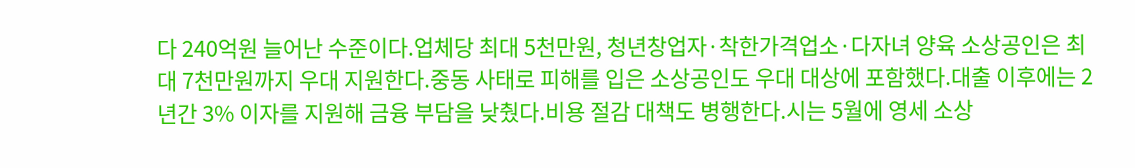다 240억원 늘어난 수준이다.업체당 최대 5천만원, 청년창업자·착한가격업소·다자녀 양육 소상공인은 최대 7천만원까지 우대 지원한다.중동 사태로 피해를 입은 소상공인도 우대 대상에 포함했다.대출 이후에는 2년간 3% 이자를 지원해 금융 부담을 낮췄다.비용 절감 대책도 병행한다.시는 5월에 영세 소상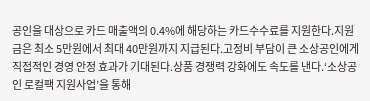공인을 대상으로 카드 매출액의 0.4%에 해당하는 카드수수료를 지원한다.지원금은 최소 5만원에서 최대 40만원까지 지급된다.고정비 부담이 큰 소상공인에게 직접적인 경영 안정 효과가 기대된다.상품 경쟁력 강화에도 속도를 낸다.‘소상공인 로컬팩 지원사업’을 통해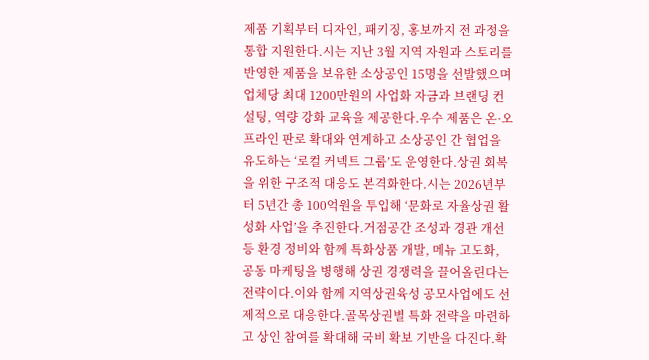제품 기획부터 디자인, 패키징, 홍보까지 전 과정을 통합 지원한다.시는 지난 3월 지역 자원과 스토리를 반영한 제품을 보유한 소상공인 15명을 선발했으며 업체당 최대 1200만원의 사업화 자금과 브랜딩 컨설팅, 역량 강화 교육을 제공한다.우수 제품은 온·오프라인 판로 확대와 연계하고 소상공인 간 협업을 유도하는 ‘로컬 커넥트 그룹’도 운영한다.상권 회복을 위한 구조적 대응도 본격화한다.시는 2026년부터 5년간 총 100억원을 투입해 ‘문화로 자율상권 활성화 사업’을 추진한다.거점공간 조성과 경관 개선 등 환경 정비와 함께 특화상품 개발, 메뉴 고도화, 공동 마케팅을 병행해 상권 경쟁력을 끌어올린다는 전략이다.이와 함께 지역상권육성 공모사업에도 선제적으로 대응한다.골목상권별 특화 전략을 마련하고 상인 참여를 확대해 국비 확보 기반을 다진다.확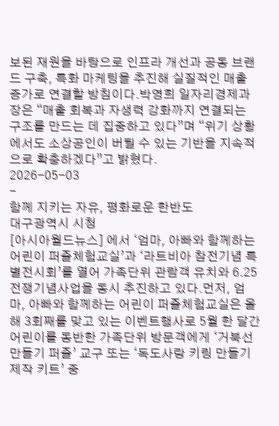보된 재원을 바탕으로 인프라 개선과 공동 브랜드 구축, 특화 마케팅을 추진해 실질적인 매출 증가로 연결할 방침이다.박영희 일자리경제과장은 “매출 회복과 자생력 강화까지 연결되는 구조를 만드는 데 집중하고 있다”며 “위기 상황에서도 소상공인이 버틸 수 있는 기반을 지속적으로 확충하겠다”고 밝혔다.
2026-05-03
-
함께 지키는 자유, 평화로운 한반도
대구광역시 시청
[아시아월드뉴스] 에서 ‘엄마, 아빠와 함께하는 어린이 퍼즐체험교실’과 ‘라트비아 참전기념 특별전시회’를 열어 가족단위 관람객 유치와 6.25전쟁기념사업을 동시 추진하고 있다.먼저, 엄마, 아빠와 함께하는 어린이 퍼즐체험교실은 올해 3회째를 맞고 있는 이벤트행사로 5월 한 달간 어린이를 동반한 가족단위 방문객에게 ‘거북선 만들기 퍼즐’ 교구 또는 ‘독도사랑 키링 만들기 제작 키트’ 중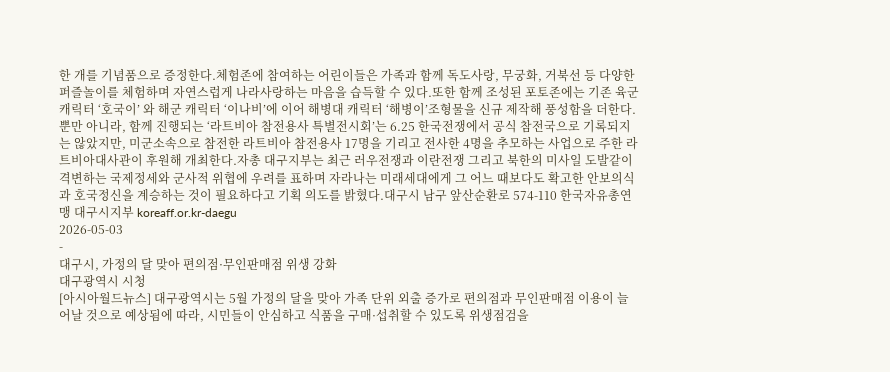한 개를 기념품으로 증정한다.체험존에 참여하는 어린이들은 가족과 함께 독도사랑, 무궁화, 거북선 등 다양한 퍼즐놀이를 체험하며 자연스럽게 나라사랑하는 마음을 습득할 수 있다.또한 함께 조성된 포토존에는 기존 육군 캐릭터 ‘호국이’ 와 해군 캐릭터 ‘이나비’에 이어 해병대 캐릭터 ‘해병이’조형물을 신규 제작해 풍성함을 더한다.뿐만 아니라, 함께 진행되는 ‘라트비아 참전용사 특별전시회’는 6.25 한국전쟁에서 공식 참전국으로 기록되지는 않았지만, 미군소속으로 참전한 라트비아 참전용사 17명을 기리고 전사한 4명을 추모하는 사업으로 주한 라트비아대사관이 후원해 개최한다.자총 대구지부는 최근 러우전쟁과 이란전쟁 그리고 북한의 미사일 도발같이 격변하는 국제정세와 군사적 위협에 우려를 표하며 자라나는 미래세대에게 그 어느 때보다도 확고한 안보의식과 호국정신을 계승하는 것이 필요하다고 기획 의도를 밝혔다.대구시 남구 앞산순환로 574-110 한국자유총연맹 대구시지부 koreaff.or.kr-daegu
2026-05-03
-
대구시, 가정의 달 맞아 편의점·무인판매점 위생 강화
대구광역시 시청
[아시아월드뉴스] 대구광역시는 5월 가정의 달을 맞아 가족 단위 외출 증가로 편의점과 무인판매점 이용이 늘어날 것으로 예상됨에 따라, 시민들이 안심하고 식품을 구매·섭취할 수 있도록 위생점검을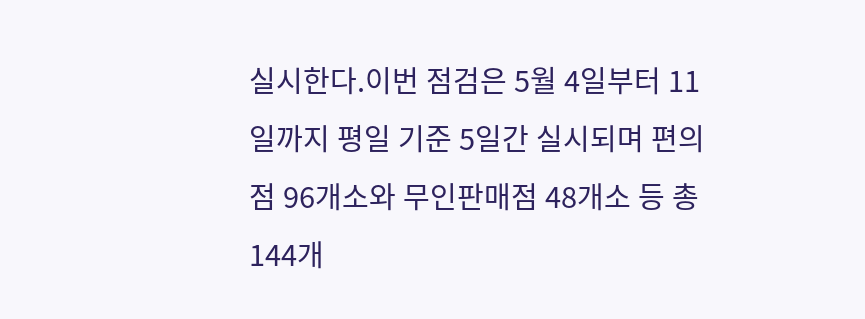실시한다.이번 점검은 5월 4일부터 11일까지 평일 기준 5일간 실시되며 편의점 96개소와 무인판매점 48개소 등 총 144개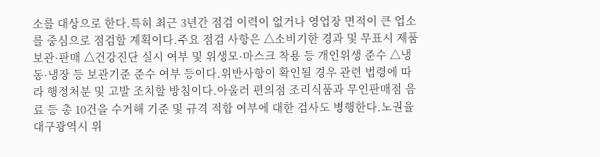소를 대상으로 한다.특히 최근 3년간 점검 이력이 없거나 영업장 면적이 큰 업소를 중심으로 점검할 계획이다.주요 점검 사항은 △소비기한 경과 및 무표시 제품 보관·판매 △건강진단 실시 여부 및 위생모·마스크 착용 등 개인위생 준수 △냉동·냉장 등 보관기준 준수 여부 등이다.위반사항이 확인될 경우 관련 법령에 따라 행정처분 및 고발 조치할 방침이다.아울러 편의점 조리식품과 무인판매점 음료 등 총 10건을 수거해 기준 및 규격 적합 여부에 대한 검사도 병행한다.노권율 대구광역시 위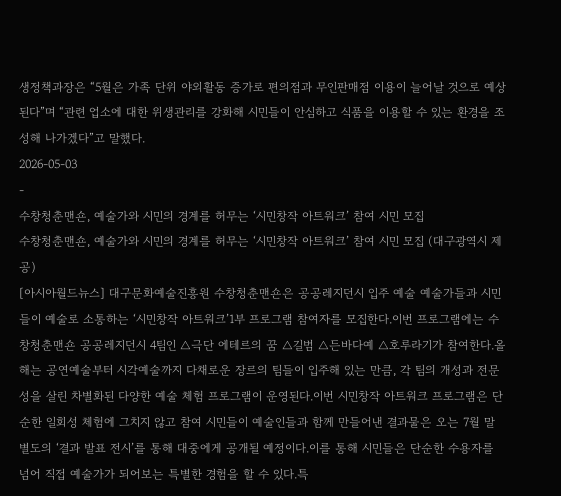생정책과장은 “5월은 가족 단위 야외활동 증가로 편의점과 무인판매점 이용이 늘어날 것으로 예상된다”며 “관련 업소에 대한 위생관리를 강화해 시민들이 안심하고 식품을 이용할 수 있는 환경을 조성해 나가겠다”고 말했다.
2026-05-03
-
수창청춘맨숀, 예술가와 시민의 경계를 허무는 ‘시민창작 아트워크’ 참여 시민 모집
수창청춘맨숀, 예술가와 시민의 경계를 허무는 ‘시민창작 아트워크’ 참여 시민 모집 (대구광역시 제공)
[아시아월드뉴스] 대구문화예술진흥원 수창청춘맨숀은 공공레지던시 입주 예술 예술가들과 시민들이 예술로 소통하는 ‘시민창작 아트워크’1부 프로그램 참여자를 모집한다.이번 프로그램에는 수창청춘맨숀 공공레지던시 4팀인 △극단 에테르의 꿈 △길범 △든바다예 △호루라기가 참여한다.올해는 공연예술부터 시각예술까지 다채로운 장르의 팀들이 입주해 있는 만큼, 각 팀의 개성과 전문성을 살린 차별화된 다양한 예술 체험 프로그램이 운영된다.이번 시민창작 아트워크 프로그램은 단순한 일회성 체험에 그치지 않고 참여 시민들이 예술인들과 함께 만들어낸 결과물은 오는 7월 말 별도의 ‘결과 발표 전시’를 통해 대중에게 공개될 예정이다.이를 통해 시민들은 단순한 수용자를 넘어 직접 예술가가 되어보는 특별한 경험을 할 수 있다.특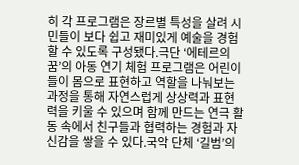히 각 프로그램은 장르별 특성을 살려 시민들이 보다 쉽고 재미있게 예술을 경험할 수 있도록 구성됐다.극단 ‘에테르의 꿈’의 아동 연기 체험 프로그램은 어린이들이 몸으로 표현하고 역할을 나눠보는 과정을 통해 자연스럽게 상상력과 표현력을 키울 수 있으며 함께 만드는 연극 활동 속에서 친구들과 협력하는 경험과 자신감을 쌓을 수 있다.국악 단체 ‘길범’의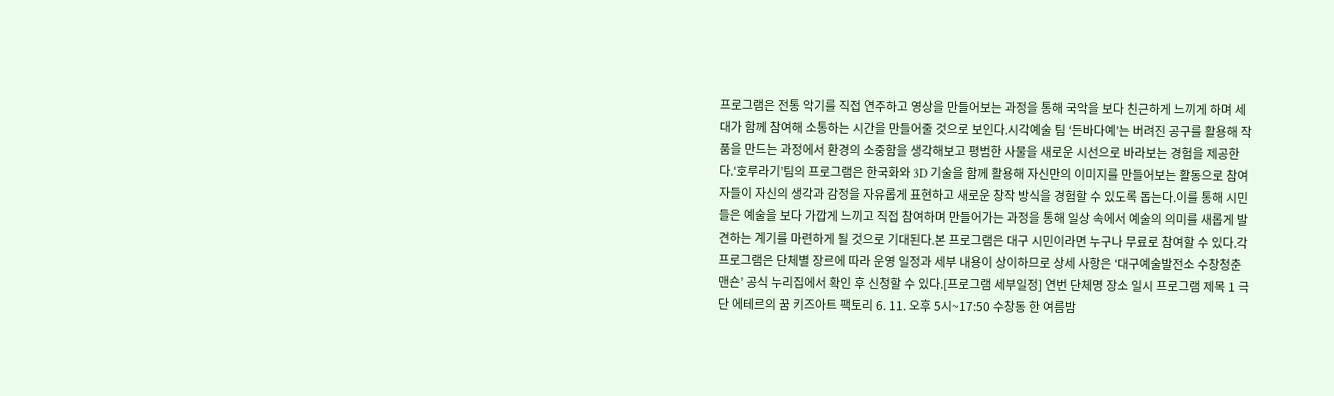프로그램은 전통 악기를 직접 연주하고 영상을 만들어보는 과정을 통해 국악을 보다 친근하게 느끼게 하며 세대가 함께 참여해 소통하는 시간을 만들어줄 것으로 보인다.시각예술 팀 ‘든바다예’는 버려진 공구를 활용해 작품을 만드는 과정에서 환경의 소중함을 생각해보고 평범한 사물을 새로운 시선으로 바라보는 경험을 제공한다.‘호루라기’팀의 프로그램은 한국화와 3D 기술을 함께 활용해 자신만의 이미지를 만들어보는 활동으로 참여자들이 자신의 생각과 감정을 자유롭게 표현하고 새로운 창작 방식을 경험할 수 있도록 돕는다.이를 통해 시민들은 예술을 보다 가깝게 느끼고 직접 참여하며 만들어가는 과정을 통해 일상 속에서 예술의 의미를 새롭게 발견하는 계기를 마련하게 될 것으로 기대된다.본 프로그램은 대구 시민이라면 누구나 무료로 참여할 수 있다.각 프로그램은 단체별 장르에 따라 운영 일정과 세부 내용이 상이하므로 상세 사항은 ‘대구예술발전소 수창청춘맨숀’ 공식 누리집에서 확인 후 신청할 수 있다.[프로그램 세부일정] 연번 단체명 장소 일시 프로그램 제목 1 극단 에테르의 꿈 키즈아트 팩토리 6. 11. 오후 5시~17:50 수창동 한 여름밤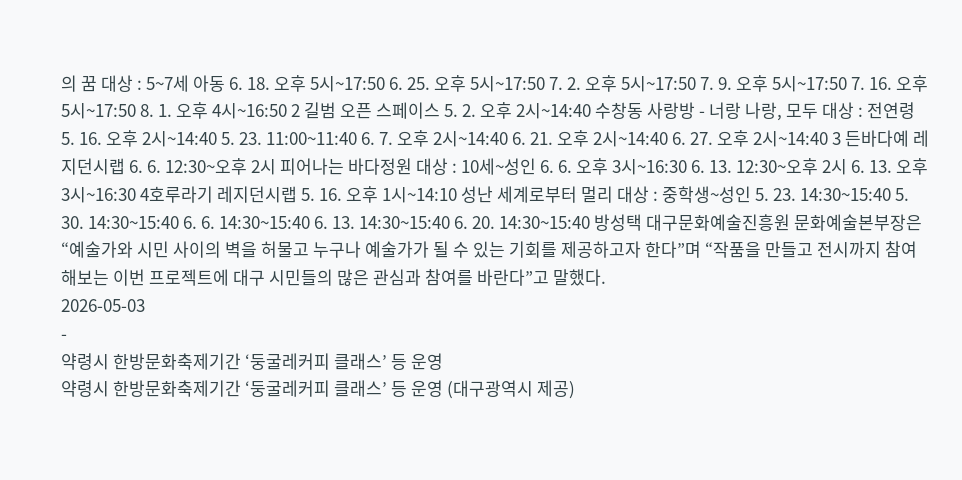의 꿈 대상 : 5~7세 아동 6. 18. 오후 5시~17:50 6. 25. 오후 5시~17:50 7. 2. 오후 5시~17:50 7. 9. 오후 5시~17:50 7. 16. 오후 5시~17:50 8. 1. 오후 4시~16:50 2 길범 오픈 스페이스 5. 2. 오후 2시~14:40 수창동 사랑방 - 너랑 나랑, 모두 대상 : 전연령 5. 16. 오후 2시~14:40 5. 23. 11:00~11:40 6. 7. 오후 2시~14:40 6. 21. 오후 2시~14:40 6. 27. 오후 2시~14:40 3 든바다예 레지던시랩 6. 6. 12:30~오후 2시 피어나는 바다정원 대상 : 10세~성인 6. 6. 오후 3시~16:30 6. 13. 12:30~오후 2시 6. 13. 오후 3시~16:30 4호루라기 레지던시랩 5. 16. 오후 1시~14:10 성난 세계로부터 멀리 대상 : 중학생~성인 5. 23. 14:30~15:40 5. 30. 14:30~15:40 6. 6. 14:30~15:40 6. 13. 14:30~15:40 6. 20. 14:30~15:40 방성택 대구문화예술진흥원 문화예술본부장은 “예술가와 시민 사이의 벽을 허물고 누구나 예술가가 될 수 있는 기회를 제공하고자 한다”며 “작품을 만들고 전시까지 참여해보는 이번 프로젝트에 대구 시민들의 많은 관심과 참여를 바란다”고 말했다.
2026-05-03
-
약령시 한방문화축제기간 ‘둥굴레커피 클래스’ 등 운영
약령시 한방문화축제기간 ‘둥굴레커피 클래스’ 등 운영 (대구광역시 제공)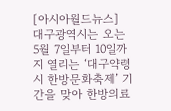[아시아월드뉴스] 대구광역시는 오는 5월 7일부터 10일까지 열리는 ‘대구약령시 한방문화축제’ 기간을 맞아 한방의료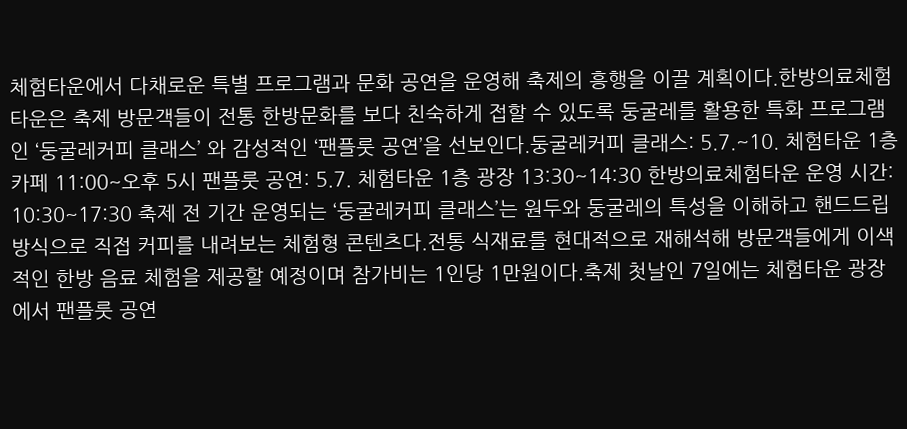체험타운에서 다채로운 특별 프로그램과 문화 공연을 운영해 축제의 흥행을 이끌 계획이다.한방의료체험타운은 축제 방문객들이 전통 한방문화를 보다 친숙하게 접할 수 있도록 둥굴레를 활용한 특화 프로그램인 ‘둥굴레커피 클래스’ 와 감성적인 ‘팬플룻 공연’을 선보인다.둥굴레커피 클래스: 5.7.~10. 체험타운 1층 카페 11:00~오후 5시 팬플룻 공연: 5.7. 체험타운 1층 광장 13:30~14:30 한방의료체험타운 운영 시간: 10:30~17:30 축제 전 기간 운영되는 ‘둥굴레커피 클래스’는 원두와 둥굴레의 특성을 이해하고 핸드드립 방식으로 직접 커피를 내려보는 체험형 콘텐츠다.전통 식재료를 현대적으로 재해석해 방문객들에게 이색적인 한방 음료 체험을 제공할 예정이며 참가비는 1인당 1만원이다.축제 첫날인 7일에는 체험타운 광장에서 팬플룻 공연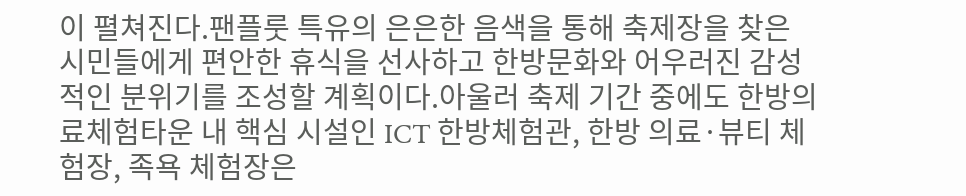이 펼쳐진다.팬플룻 특유의 은은한 음색을 통해 축제장을 찾은 시민들에게 편안한 휴식을 선사하고 한방문화와 어우러진 감성적인 분위기를 조성할 계획이다.아울러 축제 기간 중에도 한방의료체험타운 내 핵심 시설인 ICT 한방체험관, 한방 의료·뷰티 체험장, 족욕 체험장은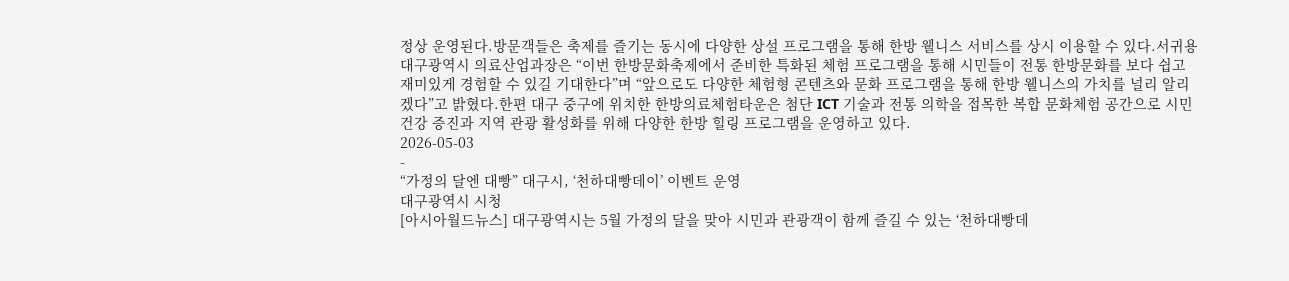정상 운영된다.방문객들은 축제를 즐기는 동시에 다양한 상설 프로그램을 통해 한방 웰니스 서비스를 상시 이용할 수 있다.서귀용 대구광역시 의료산업과장은 “이번 한방문화축제에서 준비한 특화된 체험 프로그램을 통해 시민들이 전통 한방문화를 보다 쉽고 재미있게 경험할 수 있길 기대한다”며 “앞으로도 다양한 체험형 콘텐츠와 문화 프로그램을 통해 한방 웰니스의 가치를 널리 알리겠다”고 밝혔다.한편 대구 중구에 위치한 한방의료체험타운은 첨단 ICT 기술과 전통 의학을 접목한 복합 문화체험 공간으로 시민 건강 증진과 지역 관광 활성화를 위해 다양한 한방 힐링 프로그램을 운영하고 있다.
2026-05-03
-
“가정의 달엔 대빵” 대구시, ‘천하대빵데이’ 이벤트 운영
대구광역시 시청
[아시아월드뉴스] 대구광역시는 5월 가정의 달을 맞아 시민과 관광객이 함께 즐길 수 있는 ‘천하대빵데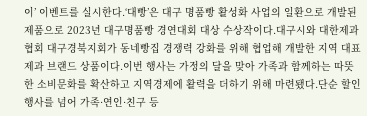이’ 이벤트를 실시한다.‘대빵’은 대구 명품빵 활성화 사업의 일환으로 개발된 제품으로 2023년 대구명품빵 경연대회 대상 수상작이다.대구시와 대한제과협회 대구경북지회가 동네빵집 경쟁력 강화를 위해 협업해 개발한 지역 대표 제과 브랜드 상품이다.이번 행사는 가정의 달을 맞아 가족과 함께하는 따뜻한 소비문화를 확산하고 지역경제에 활력을 더하기 위해 마련됐다.단순 할인행사를 넘어 가족·연인·친구 등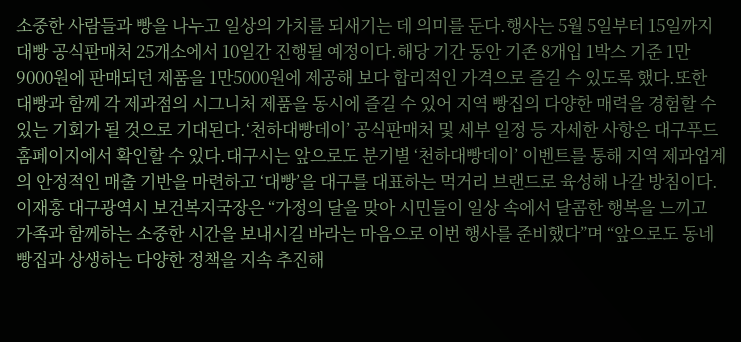소중한 사람들과 빵을 나누고 일상의 가치를 되새기는 데 의미를 둔다.행사는 5월 5일부터 15일까지 대빵 공식판매처 25개소에서 10일간 진행될 예정이다.해당 기간 동안 기존 8개입 1박스 기준 1만9000원에 판매되던 제품을 1만5000원에 제공해 보다 합리적인 가격으로 즐길 수 있도록 했다.또한 대빵과 함께 각 제과점의 시그니처 제품을 동시에 즐길 수 있어 지역 빵집의 다양한 매력을 경험할 수 있는 기회가 될 것으로 기대된다.‘천하대빵데이’ 공식판매처 및 세부 일정 등 자세한 사항은 대구푸드 홈페이지에서 확인할 수 있다.대구시는 앞으로도 분기별 ‘천하대빵데이’ 이벤트를 통해 지역 제과업계의 안정적인 매출 기반을 마련하고 ‘대빵’을 대구를 대표하는 먹거리 브랜드로 육성해 나갈 방침이다.이재홍 대구광역시 보건복지국장은 “가정의 달을 맞아 시민들이 일상 속에서 달콤한 행복을 느끼고 가족과 함께하는 소중한 시간을 보내시길 바라는 마음으로 이번 행사를 준비했다”며 “앞으로도 동네빵집과 상생하는 다양한 정책을 지속 추진해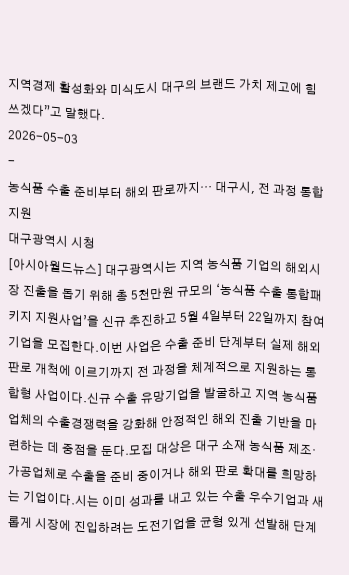지역경제 활성화와 미식도시 대구의 브랜드 가치 제고에 힘쓰겠다”고 말했다.
2026-05-03
-
농식품 수출 준비부터 해외 판로까지… 대구시, 전 과정 통합 지원
대구광역시 시청
[아시아월드뉴스] 대구광역시는 지역 농식품 기업의 해외시장 진출을 돕기 위해 총 5천만원 규모의 ‘농식품 수출 통합패키지 지원사업’을 신규 추진하고 5월 4일부터 22일까지 참여기업을 모집한다.이번 사업은 수출 준비 단계부터 실제 해외 판로 개척에 이르기까지 전 과정을 체계적으로 지원하는 통합형 사업이다.신규 수출 유망기업을 발굴하고 지역 농식품 업체의 수출경쟁력을 강화해 안정적인 해외 진출 기반을 마련하는 데 중점을 둔다.모집 대상은 대구 소재 농식품 제조·가공업체로 수출을 준비 중이거나 해외 판로 확대를 희망하는 기업이다.시는 이미 성과를 내고 있는 수출 우수기업과 새롭게 시장에 진입하려는 도전기업을 균형 있게 선발해 단계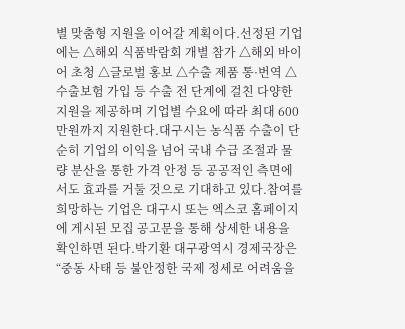별 맞춤형 지원을 이어갈 계획이다.선정된 기업에는 △해외 식품박람회 개별 참가 △해외 바이어 초청 △글로벌 홍보 △수출 제품 통·번역 △수출보험 가입 등 수출 전 단계에 걸친 다양한 지원을 제공하며 기업별 수요에 따라 최대 600만원까지 지원한다.대구시는 농식품 수출이 단순히 기업의 이익을 넘어 국내 수급 조절과 물량 분산을 통한 가격 안정 등 공공적인 측면에서도 효과를 거둘 것으로 기대하고 있다.참여를 희망하는 기업은 대구시 또는 엑스코 홈페이지에 게시된 모집 공고문을 통해 상세한 내용을 확인하면 된다.박기환 대구광역시 경제국장은 “중동 사태 등 불안정한 국제 정세로 어려움을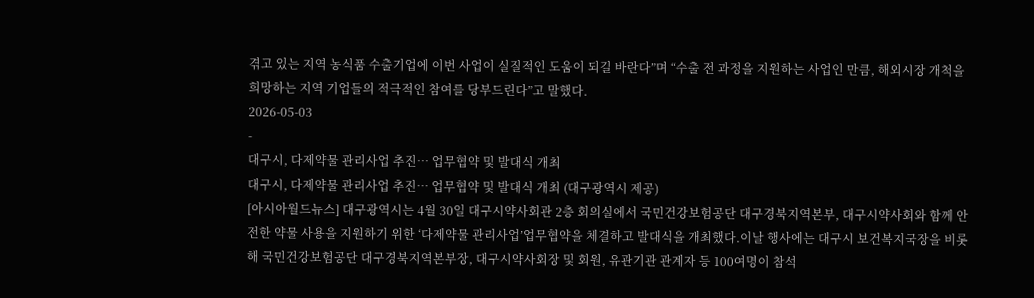겪고 있는 지역 농식품 수출기업에 이번 사업이 실질적인 도움이 되길 바란다”며 “수출 전 과정을 지원하는 사업인 만큼, 해외시장 개척을 희망하는 지역 기업들의 적극적인 참여를 당부드린다”고 말했다.
2026-05-03
-
대구시, 다제약물 관리사업 추진… 업무협약 및 발대식 개최
대구시, 다제약물 관리사업 추진… 업무협약 및 발대식 개최 (대구광역시 제공)
[아시아월드뉴스] 대구광역시는 4월 30일 대구시약사회관 2층 회의실에서 국민건강보험공단 대구경북지역본부, 대구시약사회와 함께 안전한 약물 사용을 지원하기 위한 ‘다제약물 관리사업’업무협약을 체결하고 발대식을 개최했다.이날 행사에는 대구시 보건복지국장을 비롯해 국민건강보험공단 대구경북지역본부장, 대구시약사회장 및 회원, 유관기관 관계자 등 100여명이 참석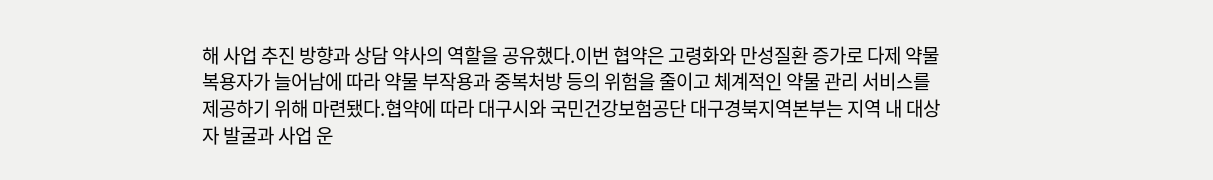해 사업 추진 방향과 상담 약사의 역할을 공유했다.이번 협약은 고령화와 만성질환 증가로 다제 약물 복용자가 늘어남에 따라 약물 부작용과 중복처방 등의 위험을 줄이고 체계적인 약물 관리 서비스를 제공하기 위해 마련됐다.협약에 따라 대구시와 국민건강보험공단 대구경북지역본부는 지역 내 대상자 발굴과 사업 운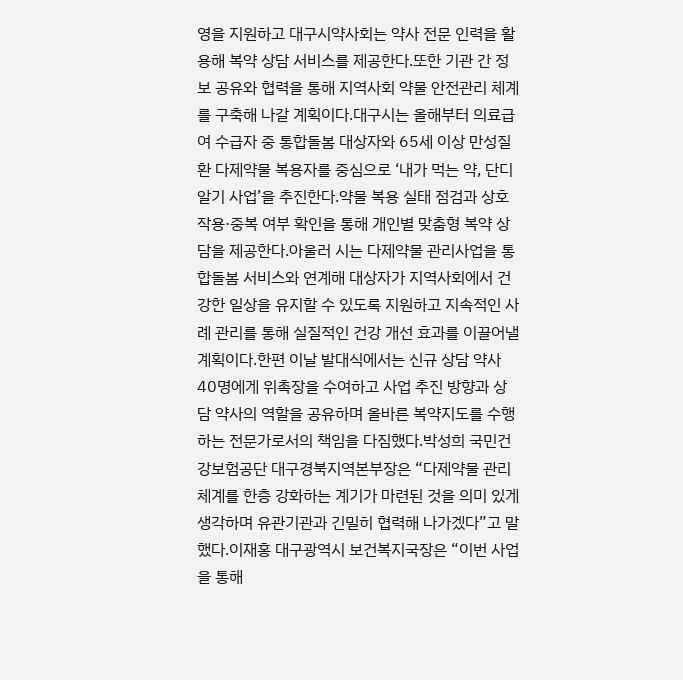영을 지원하고 대구시약사회는 약사 전문 인력을 활용해 복약 상담 서비스를 제공한다.또한 기관 간 정보 공유와 협력을 통해 지역사회 약물 안전관리 체계를 구축해 나갈 계획이다.대구시는 올해부터 의료급여 수급자 중 통합돌봄 대상자와 65세 이상 만성질환 다제약물 복용자를 중심으로 ‘내가 먹는 약, 단디 알기 사업’을 추진한다.약물 복용 실태 점검과 상호작용·중복 여부 확인을 통해 개인별 맞춤형 복약 상담을 제공한다.아울러 시는 다제약물 관리사업을 통합돌봄 서비스와 연계해 대상자가 지역사회에서 건강한 일상을 유지할 수 있도록 지원하고 지속적인 사례 관리를 통해 실질적인 건강 개선 효과를 이끌어낼 계획이다.한편 이날 발대식에서는 신규 상담 약사 40명에게 위촉장을 수여하고 사업 추진 방향과 상담 약사의 역할을 공유하며 올바른 복약지도를 수행하는 전문가로서의 책임을 다짐했다.박성희 국민건강보험공단 대구경북지역본부장은 “다제약물 관리 체계를 한층 강화하는 계기가 마련된 것을 의미 있게 생각하며 유관기관과 긴밀히 협력해 나가겠다”고 말했다.이재홍 대구광역시 보건복지국장은 “이번 사업을 통해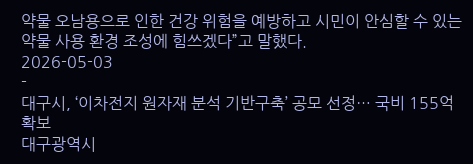약물 오남용으로 인한 건강 위험을 예방하고 시민이 안심할 수 있는 약물 사용 환경 조성에 힘쓰겠다”고 말했다.
2026-05-03
-
대구시, ‘이차전지 원자재 분석 기반구축’ 공모 선정… 국비 155억 확보
대구광역시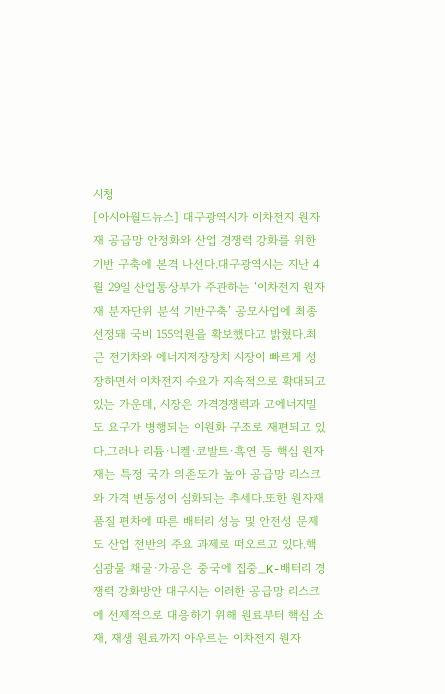시청
[아시아월드뉴스] 대구광역시가 이차전지 원자재 공급망 안정화와 산업 경쟁력 강화를 위한 기반 구축에 본격 나선다.대구광역시는 지난 4월 29일 산업통상부가 주관하는 ‘이차전지 원자재 분자단위 분석 기반구축’ 공모사업에 최종 선정돼 국비 155억원을 확보했다고 밝혔다.최근 전기차와 에너지저장장치 시장이 빠르게 성장하면서 이차전지 수요가 지속적으로 확대되고 있는 가운데, 시장은 가격경쟁력과 고에너지밀도 요구가 병행되는 이원화 구조로 재편되고 있다.그러나 리튬·니켈·코발트·흑연 등 핵심 원자재는 특정 국가 의존도가 높아 공급망 리스크와 가격 변동성이 심화되는 추세다.또한 원자재 품질 편차에 따른 배터리 성능 및 안전성 문제도 산업 전반의 주요 과제로 떠오르고 있다.핵심광물 채굴·가공은 중국에 집중_K-배터리 경쟁력 강화방안 대구시는 이러한 공급망 리스크에 선제적으로 대응하기 위해 원료부터 핵심 소재, 재생 원료까지 아우르는 이차전지 원자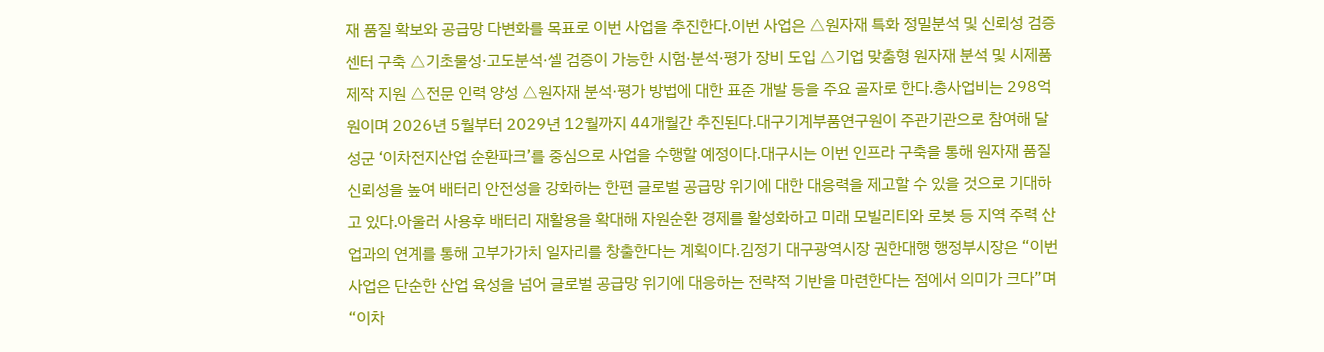재 품질 확보와 공급망 다변화를 목표로 이번 사업을 추진한다.이번 사업은 △원자재 특화 정밀분석 및 신뢰성 검증센터 구축 △기초물성·고도분석·셀 검증이 가능한 시험·분석·평가 장비 도입 △기업 맞춤형 원자재 분석 및 시제품 제작 지원 △전문 인력 양성 △원자재 분석·평가 방법에 대한 표준 개발 등을 주요 골자로 한다.총사업비는 298억원이며 2026년 5월부터 2029년 12월까지 44개월간 추진된다.대구기계부품연구원이 주관기관으로 참여해 달성군 ‘이차전지산업 순환파크’를 중심으로 사업을 수행할 예정이다.대구시는 이번 인프라 구축을 통해 원자재 품질 신뢰성을 높여 배터리 안전성을 강화하는 한편 글로벌 공급망 위기에 대한 대응력을 제고할 수 있을 것으로 기대하고 있다.아울러 사용후 배터리 재활용을 확대해 자원순환 경제를 활성화하고 미래 모빌리티와 로봇 등 지역 주력 산업과의 연계를 통해 고부가가치 일자리를 창출한다는 계획이다.김정기 대구광역시장 권한대행 행정부시장은 “이번 사업은 단순한 산업 육성을 넘어 글로벌 공급망 위기에 대응하는 전략적 기반을 마련한다는 점에서 의미가 크다”며 “이차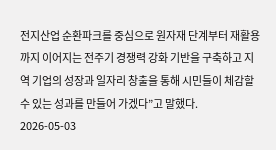전지산업 순환파크를 중심으로 원자재 단계부터 재활용까지 이어지는 전주기 경쟁력 강화 기반을 구축하고 지역 기업의 성장과 일자리 창출을 통해 시민들이 체감할 수 있는 성과를 만들어 가겠다”고 말했다.
2026-05-03